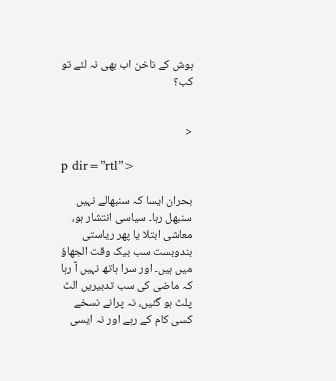ہوش کے ناخن اب بھی نہ لئے تو کب؟


<

p dir=”rtl”>

بحران ایسا کہ سنبھالے نہیں سنبھل رہا۔ سیاسی انتشار ہو، معاشی ابتلا یا پھر ریاستی بندوبست سب بیک وقت الجھاؤ میں ہیں۔ اور سرا ہاتھ نہیں آ رہا کہ ماضی کی سب تدبیریں الٹ پلٹ ہو گئیں، نہ پرانے نسخے کسی کام کے رہے اور نہ ایسی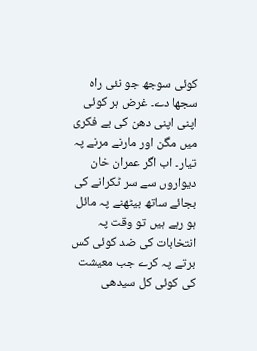کوئی سوجھ جو نئی راہ سجھا دے۔ غرض ہر کوئی اپنی اپنی دھن کی بے فکری میں مگن اور مارنے مرنے پہ تیار۔ اب اگر عمران خان دیواروں سے سر ٹکرانے کی بجائے ساتھ بیٹھنے پہ مائل ہو رہے ہیں تو وقت پہ انتخابات کی ضد کوئی کس برتے پہ کرے جب معیشت کی کوئی کل سیدھی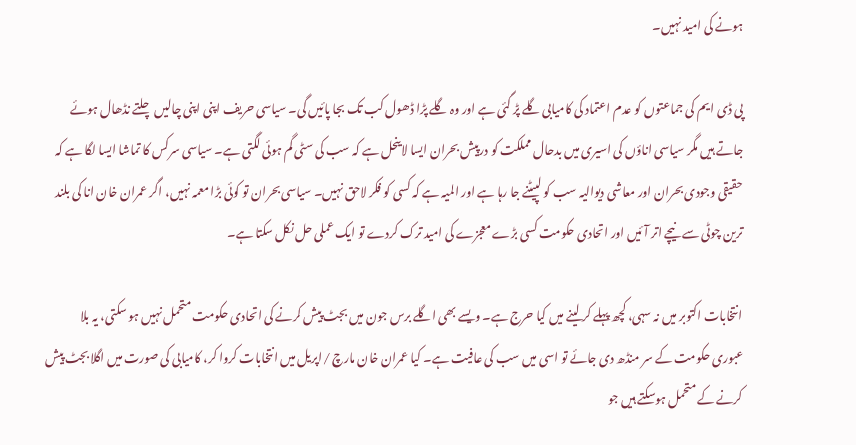ہونے کی امید نہیں۔

پی ڈی ایم کی جماعتوں کو عدم اعتماد کی کامیابی گلے پڑ گئی ہے اور وہ گلے پڑا ڈھول کب تک بجا پائیں گی۔ سیاسی حریف اپنی اپنی چالیں چلتے نڈھال ہوئے جاتے ہیں مگر سیاسی اناؤں کی اسیری میں بدحال مملکت کو درپیش بحران ایسا لاینحل ہے کہ سب کی سٹی گم ہوئی لگتی ہے۔ سیاسی سرکس کا تماشا ایسا لگا ہے کہ حقیقی وجودی بحران اور معاشی دیوالیہ سب کو لپیٹنے جا رہا ہے اور المیہ ہے کہ کسی کو فکر لاحق نہیں۔ سیاسی بحران تو کوئی بڑا معمہ نہیں، اگر عمران خان انا کی بلند ترین چوٹی سے نیچے اتر آئیں اور اتحادی حکومت کسی بڑے معجزے کی امید ترک کردے تو ایک عملی حل نکل سکتا ہے۔

انتخابات اکتوبر میں نہ سہی، کچھ پہلے کر لینے میں کیا حرج ہے۔ ویسے بھی اگلے برس جون میں بجٹ پیش کرنے کی اتحادی حکومت متحمل نہیں ہو سکتی، یہ بلا عبوری حکومت کے سر منڈھ دی جائے تو اسی میں سب کی عافیت ہے۔ کیا عمران خان مارچ /اپریل میں انتخابات کروا کر، کامیابی کی صورت میں اگلا بجٹ پیش کرنے کے متحمل ہوسکتے ہیں جو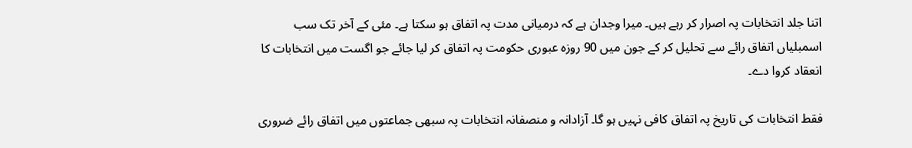اتنا جلد انتخابات پہ اصرار کر رہے ہیں۔ میرا وجدان ہے کہ درمیانی مدت پہ اتفاق ہو سکتا ہے۔ مئی کے آخر تک سب اسمبلیاں اتفاق رائے سے تحلیل کر کے جون میں 90 روزہ عبوری حکومت پہ اتفاق کر لیا جائے جو اگست میں انتخابات کا انعقاد کروا دے۔

فقط انتخابات کی تاریخ پہ اتفاق کافی نہیں ہو گا۔ آزادانہ و منصفانہ انتخابات پہ سبھی جماعتوں میں اتفاق رائے ضروری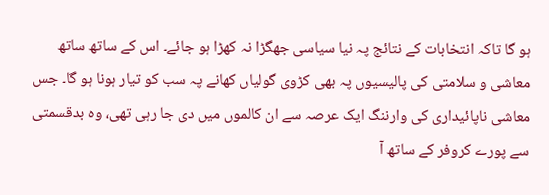ہو گا تاکہ انتخابات کے نتائج پہ نیا سیاسی جھگڑا نہ کھڑا ہو جائے۔ اس کے ساتھ ساتھ معاشی و سلامتی کی پالیسیوں پہ بھی کڑوی گولیاں کھانے پہ سب کو تیار ہونا ہو گا۔ جس معاشی ناپائیداری کی وارننگ ایک عرصہ سے ان کالموں میں دی جا رہی تھی، وہ بدقسمتی سے پورے کروفر کے ساتھ آ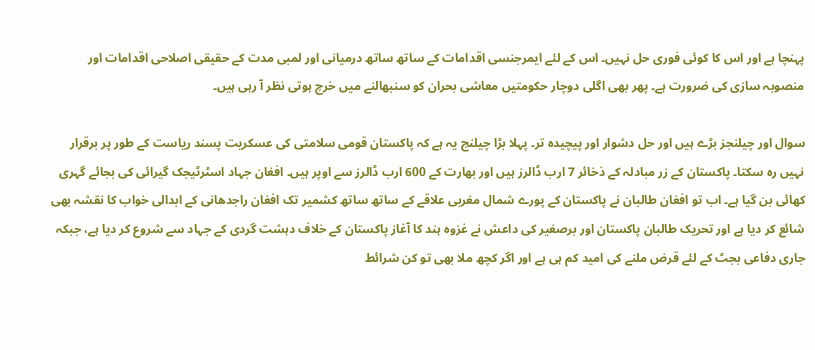پہنچا ہے اور اس کا کوئی فوری حل نہیں۔ اس کے لئے ایمرجنسی اقدامات کے ساتھ ساتھ درمیانی اور لمبی مدت کے حقیقی اصلاحی اقدامات اور منصوبہ سازی کی ضرورت ہے۔ پھر بھی اگلی دوچار حکومتیں معاشی بحران کو سنبھالنے میں خرچ ہوتی نظر آ رہی ہیں۔

سوال اور چیلنجز بڑے ہیں اور حل دشوار اور پیچیدہ تر۔ پہلا بڑا چیلنج یہ ہے کہ پاکستان قومی سلامتی کی عسکریت پسند ریاست کے طور پر برقرار نہیں رہ سکتا۔ پاکستان کے زر مبادلہ کے ذخائر 7 ارب ڈالرز ہیں اور بھارت کے 600 ارب ڈالرز سے اوپر ہیں۔ افغان جہاد اسٹرٹیجک گیرائی کی بجائے گہری کھائی بن گیا ہے۔ اب تو افغان طالبان نے پاکستان کے پورے شمال مغربی علاقے کے ساتھ ساتھ کشمیر تک افغان راجدھانی کے ابدالی خواب کا نقشہ بھی شائع کر دیا ہے اور تحریک طالبان پاکستان اور برصغیر کی داعش نے غزوہ ہند کا آغاز پاکستان کے خلاف دہشت گردی کے جہاد سے شروع کر دیا ہے، جبکہ جاری دفاعی بجٹ کے لئے قرض ملنے کی امید کم ہی ہے اور اگر کچھ ملا بھی تو کن شرائط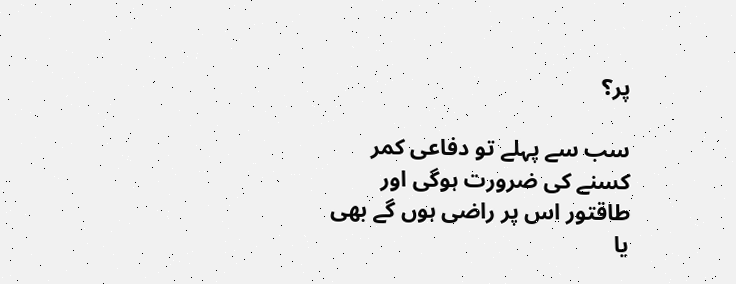پر؟

سب سے پہلے تو دفاعی کمر کسنے کی ضرورت ہوگی اور طاقتور اس پر راضی ہوں گے بھی یا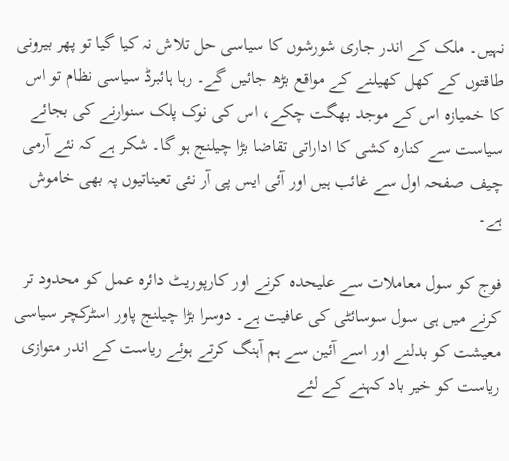نہیں۔ ملک کے اندر جاری شورشوں کا سیاسی حل تلاش نہ کیا گیا تو پھر بیرونی طاقتوں کے کھل کھیلنے کے مواقع بڑھ جائیں گے۔ رہا ہائبرڈ سیاسی نظام تو اس کا خمیازہ اس کے موجد بھگت چکے، اس کی نوک پلک سنوارنے کی بجائے سیاست سے کنارہ کشی کا اداراتی تقاضا بڑا چیلنج ہو گا۔ شکر ہے کہ نئے آرمی چیف صفحہ اول سے غائب ہیں اور آئی ایس پی آر نئی تعیناتیوں پہ بھی خاموش ہے۔

فوج کو سول معاملات سے علیحدہ کرنے اور کارپوریٹ دائرہ عمل کو محدود تر کرنے میں ہی سول سوسائٹی کی عافیت ہے۔ دوسرا بڑا چیلنج پاور اسٹرکچر سیاسی معیشت کو بدلنے اور اسے آئین سے ہم آہنگ کرتے ہوئے ریاست کے اندر متوازی ریاست کو خیر باد کہنے کے لئے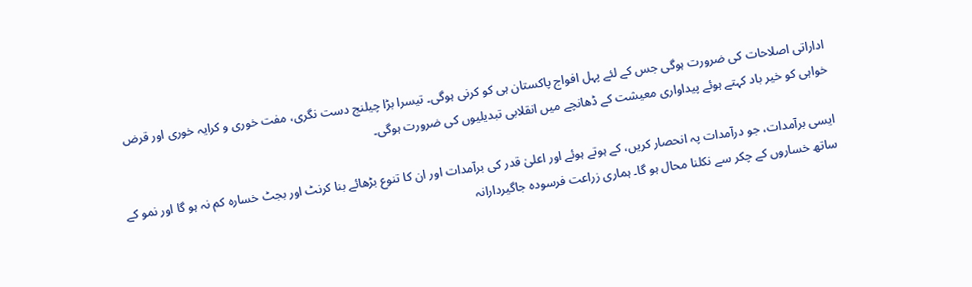اداراتی اصلاحات کی ضرورت ہوگی جس کے لئے پہل افواج پاکستان ہی کو کرنی ہوگی۔ تیسرا بڑا چیلنج دست نگری، مفت خوری و کرایہ خوری اور قرض خواہی کو خیر باد کہتے ہوئے پیداواری معیشت کے ڈھانچے میں انقلابی تبدیلیوں کی ضرورت ہوگی۔

ایسی برآمدات، جو درآمدات پہ انحصار کریں، کے ہوتے ہوئے اور اعلیٰ قدر کی برآمدات اور ان کا تنوع بڑھائے بنا کرنٹ اور بجٹ خسارہ کم نہ ہو گا اور نمو کے ساتھ خساروں کے چکر سے نکلنا محال ہو گا۔ ہماری زراعت فرسودہ جاگیردارانہ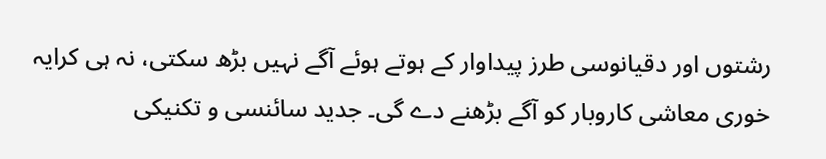رشتوں اور دقیانوسی طرز پیداوار کے ہوتے ہوئے آگے نہیں بڑھ سکتی، نہ ہی کرایہ خوری معاشی کاروبار کو آگے بڑھنے دے گی۔ جدید سائنسی و تکنیکی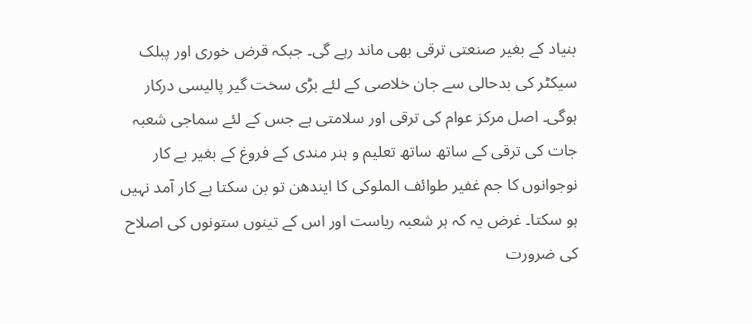بنیاد کے بغیر صنعتی ترقی بھی ماند رہے گی۔ جبکہ قرض خوری اور پبلک سیکٹر کی بدحالی سے جان خلاصی کے لئے بڑی سخت گیر پالیسی درکار ہوگی۔ اصل مرکز عوام کی ترقی اور سلامتی ہے جس کے لئے سماجی شعبہ جات کی ترقی کے ساتھ ساتھ تعلیم و ہنر مندی کے فروغ کے بغیر بے کار نوجوانوں کا جم غفیر طوائف الملوکی کا ایندھن تو بن سکتا ہے کار آمد نہیں ہو سکتا۔ غرض یہ کہ ہر شعبہ ریاست اور اس کے تینوں ستونوں کی اصلاح کی ضرورت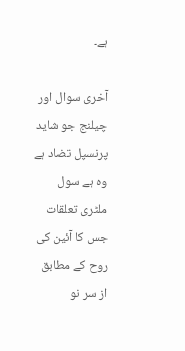ہے۔

آخری سوال اور چیلنج جو شاید پرنسپل تضاد ہے وہ ہے سول ملٹری تعلقات جس کا آئین کی روح کے مطابق از سر نو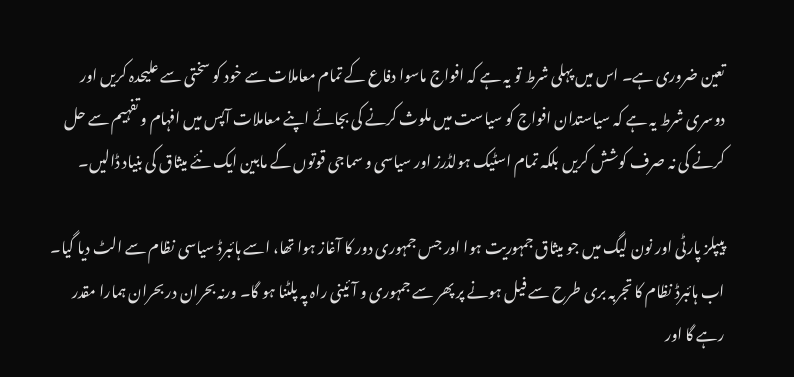تعین ضروری ہے۔ اس میں پہلی شرط تو یہ ہے کہ افواج ماسوا دفاع کے تمام معاملات سے خود کو سختی سے علیحدہ کریں اور دوسری شرط یہ ہے کہ سیاستدان افواج کو سیاست میں ملوث کرنے کی بجائے اپنے معاملات آپس میں افہام و تفہیم سے حل کرنے کی نہ صرف کوشش کریں بلکہ تمام اسٹیک ہولڈرز اور سیاسی و سماجی قوتوں کے مابین ایک نئے میثاق کی بنیاد ڈالیں۔

پیپلز پارٹی اور نون لیگ میں جو میثاق جمہوریت ہوا اور جس جمہوری دور کا آغاز ہوا تھا، اسے ہائبرڈ سیاسی نظام سے الٹ دیا گیا۔ اب ہائبرڈ نظام کا تجربہ بری طرح سے فیل ہونے پر پھر سے جمہوری و آئینی راہ پہ پلٹنا ہو گا۔ ورنہ بحران در بحران ہمارا مقدر رہے گا اور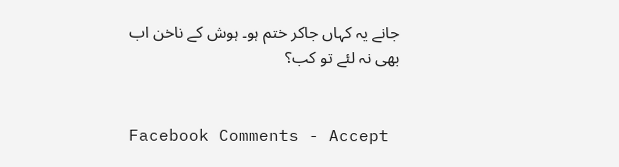جانے یہ کہاں جاکر ختم ہو۔ ہوش کے ناخن اب بھی نہ لئے تو کب؟


Facebook Comments - Accept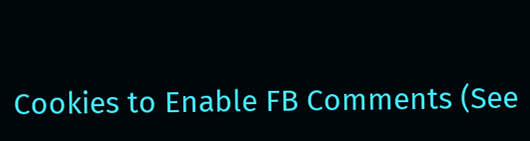Cookies to Enable FB Comments (See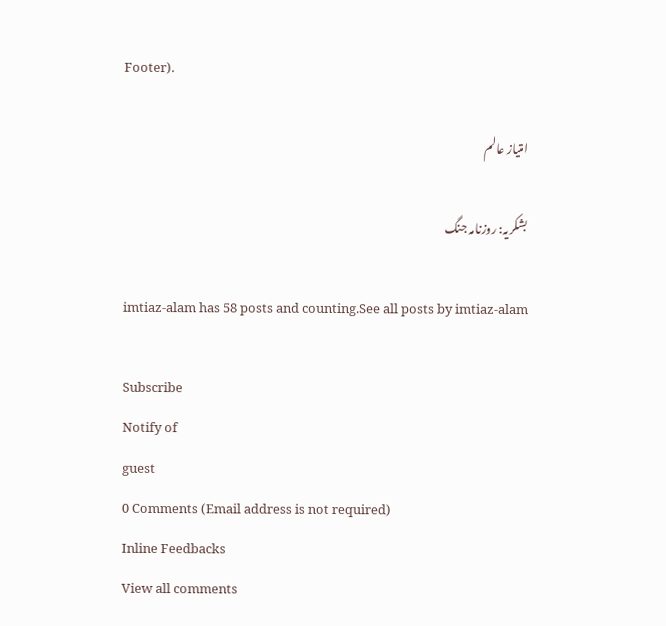Footer).

امتیاز عالم

بشکریہ: روزنامہ جنگ

imtiaz-alam has 58 posts and counting.See all posts by imtiaz-alam

Subscribe
Notify of
guest
0 Comments (Email address is not required)
Inline Feedbacks
View all comments